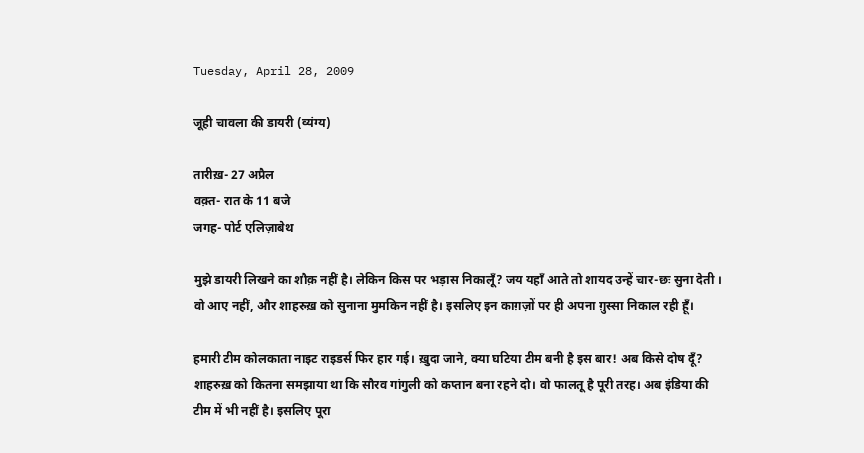Tuesday, April 28, 2009

जूही चावला की डायरी (व्यंग्य)

तारीख़- 27 अप्रैल
वक़्त- रात के 11 बजे
जगह- पोर्ट एलिज़ाबेथ

मुझे डायरी लिखने का शौक़ नहीं है। लेकिन किस पर भड़ास निकालूँ? जय यहाँ आते तो शायद उन्हें चार-छः सुना देती । वो आए नहीं, और शाहरुख़ को सुनाना मुमकिन नहीं है। इसलिए इन काग़ज़ों पर ही अपना ग़ुस्सा निकाल रही हूँ।

हमारी टीम कोलकाता नाइट राइडर्स फिर हार गई। ख़ुदा जाने, क्या घटिया टीम बनी है इस बार! अब किसे दोष दूँ? शाहरुख़ को कितना समझाया था कि सौरव गांगुली को कप्तान बना रहने दो। वो फालतू है पूरी तरह। अब इंडिया की टीम में भी नहीं है। इसलिए पूरा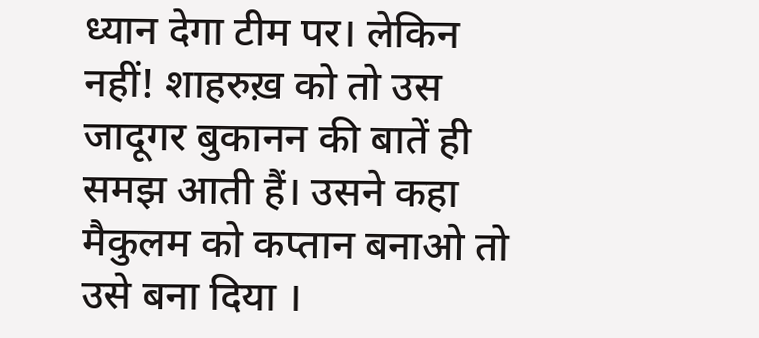ध्यान देगा टीम पर। लेकिन नहीं! शाहरुख़ को तो उस जादूगर बुकानन की बातें ही समझ आती हैं। उसने कहा मैकुलम को कप्तान बनाओ तो उसे बना दिया ।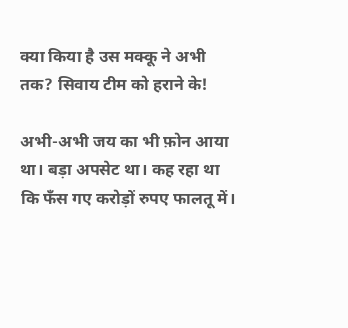क्या किया है उस मक्कू ने अभी तक? सिवाय टीम को हराने के!

अभी-अभी जय का भी फ़ोन आया था। बड़ा अपसेट था। कह रहा था कि फँस गए करोड़ों रुपए फालतू में।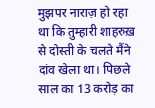मुझपर नाराज़ हो रहा था कि तुम्हारी शाहरुख़ से दोस्ती के चलते मैंने दांव खेला था। पिछले साल का 13 करोड़ का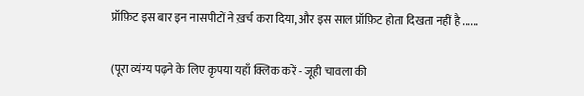प्रॉफ़िट इस बार इन नासपीटों ने ख़र्च करा दिया, और इस साल प्रॉफ़िट होता दिखता नहीं है ......

(पूरा व्यंग्य पढ़ने के लिए कृपया यहाँ क्लिक करें - जूही चावला की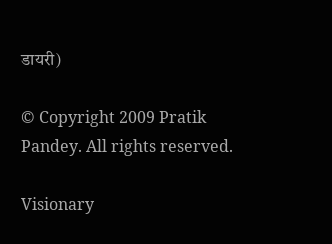डायरी)

© Copyright 2009 Pratik Pandey. All rights reserved.

Visionary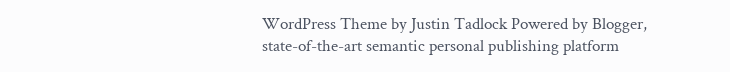WordPress Theme by Justin Tadlock Powered by Blogger, state-of-the-art semantic personal publishing platform